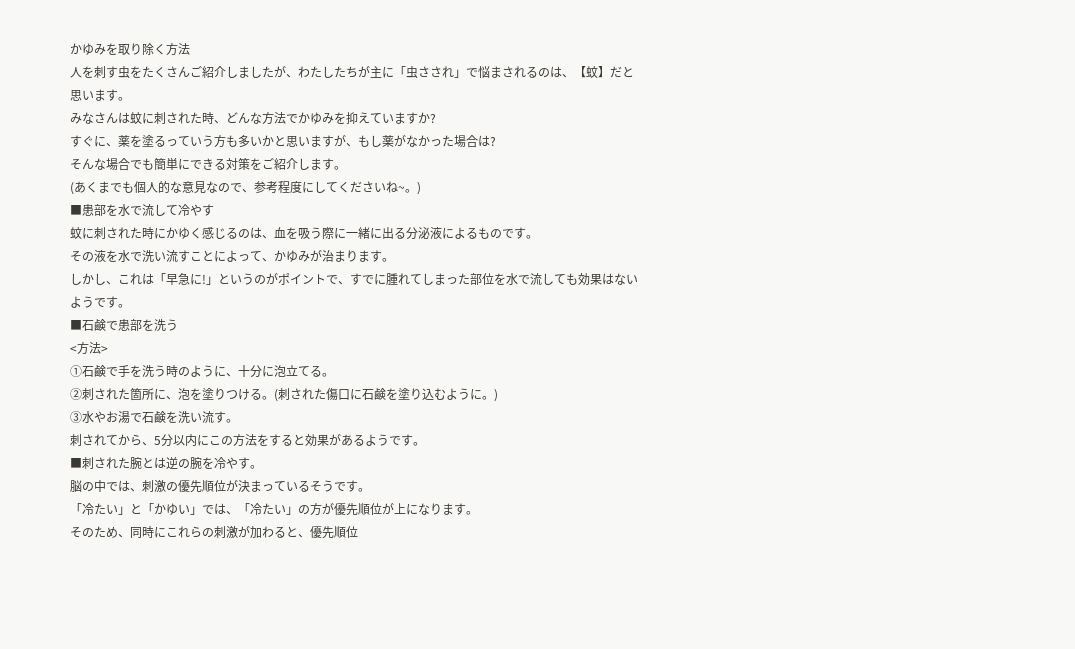かゆみを取り除く方法
人を刺す虫をたくさんご紹介しましたが、わたしたちが主に「虫さされ」で悩まされるのは、【蚊】だと思います。
みなさんは蚊に刺された時、どんな方法でかゆみを抑えていますか?
すぐに、薬を塗るっていう方も多いかと思いますが、もし薬がなかった場合は?
そんな場合でも簡単にできる対策をご紹介します。
(あくまでも個人的な意見なので、参考程度にしてくださいね~。)
■患部を水で流して冷やす
蚊に刺された時にかゆく感じるのは、血を吸う際に一緒に出る分泌液によるものです。
その液を水で洗い流すことによって、かゆみが治まります。
しかし、これは「早急に!」というのがポイントで、すでに腫れてしまった部位を水で流しても効果はないようです。
■石鹸で患部を洗う
<方法>
①石鹸で手を洗う時のように、十分に泡立てる。
②刺された箇所に、泡を塗りつける。(刺された傷口に石鹸を塗り込むように。)
③水やお湯で石鹸を洗い流す。
刺されてから、5分以内にこの方法をすると効果があるようです。
■刺された腕とは逆の腕を冷やす。
脳の中では、刺激の優先順位が決まっているそうです。
「冷たい」と「かゆい」では、「冷たい」の方が優先順位が上になります。
そのため、同時にこれらの刺激が加わると、優先順位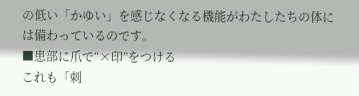の低い「かゆい」を感じなくなる機能がわたしたちの体には備わっているのです。
■患部に爪で“×印”をつける
これも「刺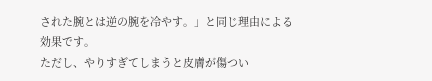された腕とは逆の腕を冷やす。」と同じ理由による効果です。
ただし、やりすぎてしまうと皮膚が傷つい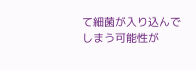て細菌が入り込んでしまう可能性が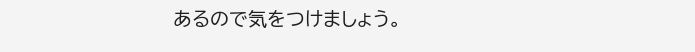あるので気をつけましょう。